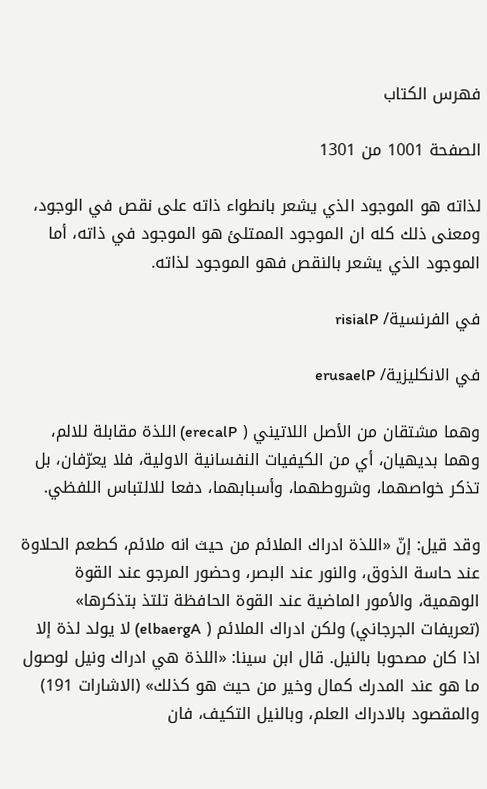فهرس الكتاب

الصفحة 1001 من 1301

لذاته هو الموجود الذي يشعر بانطواء ذاته على نقص في الوجود، ومعنى ذلك كله ان الموجود الممتلئ هو الموجود في ذاته، أما الموجود الذي يشعر بالنقص فهو الموجود لذاته.

في الفرنسية/ risialP

في الانكليزية/ erusaelP

وهما مشتقان من الأصل اللاتيني ( erecalP) اللذة مقابلة للالم، وهما بديهيان، أي من الكيفيات النفسانية الاولية، فلا يعرّفان، بل تذكر خواصهما، وشروطهما، وأسبابهما، دفعا للالتباس اللفظي.

وقد قيل: إنّ «اللذة ادراك الملائم من حيث انه ملائم، كطعم الحلاوة عند حاسة الذوق، والنور عند البصر، وحضور المرجو عند القوة الوهمية، والأمور الماضية عند القوة الحافظة تلتذ بتذكرها» (تعريفات الجرجاني) ولكن ادراك الملائم ( elbaergA) لا يولد لذة إلا اذا كان مصحوبا بالنيل. قال ابن سينا: «اللذة هي ادراك ونيل لوصول ما هو عند المدرك كمال وخير من حيث هو كذلك» (الاشارات 191) والمقصود بالادراك العلم، وبالنيل التكيف، فان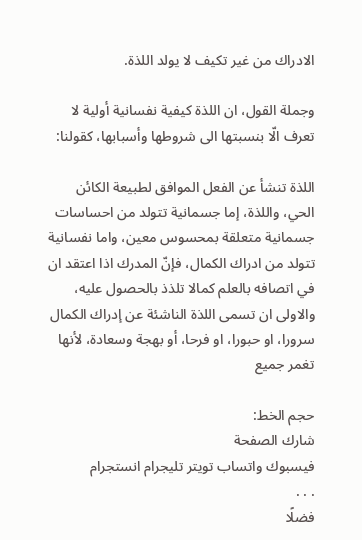الادراك من غير تكيف لا يولد اللذة.

وجملة القول، ان اللذة كيفية نفسانية أولية لا تعرف الّا بنسبتها الى شروطها وأسبابها، كقولنا:

اللذة تنشأ عن الفعل الموافق لطبيعة الكائن الحي، واللذة، إما جسمانية تتولد من احساسات جسمانية متعلقة بمحسوس معين، واما نفسانية تتولد من ادراك الكمال، فإنّ المدرك اذا اعتقد ان في اتصافه بالعلم كمالا تلذذ بالحصول عليه، والاولى ان تسمى اللذة الناشئة عن إدراك الكمال سرورا، او حبورا، او فرحا، أو بهجة وسعادة، لأنها تغمر جميع

حجم الخط:
شارك الصفحة
فيسبوك واتساب تويتر تليجرام انستجرام
. . .
فضلًا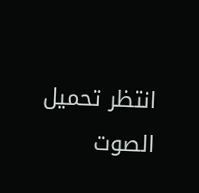انتظر تحميل الصوت